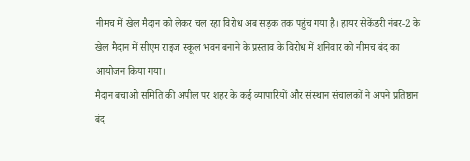नीमच में खेल मैदान को लेकर चल रहा विरोध अब सड़क तक पहुंच गया है। हायर सेकेंडरी नंबर-2 के खेल मैदान में सीएम राइज स्कूल भवन बनाने के प्रस्ताव के विरोध में शनिवार को नीमच बंद का आयोजन किया गया।
मैदान बचाओ समिति की अपील पर शहर के कई व्यापारियों और संस्थान संचालकों ने अपने प्रतिष्ठान बंद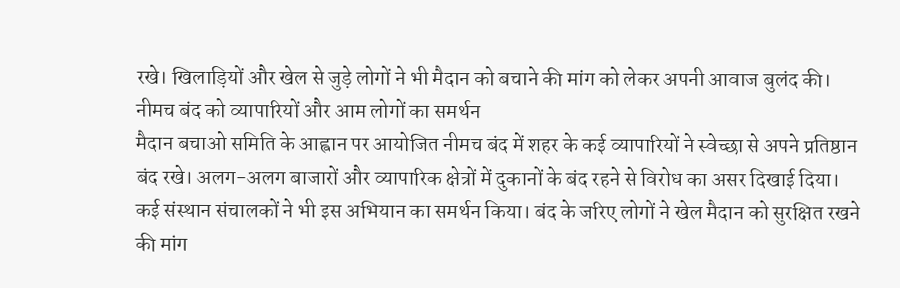रखे। खिलाड़ियों और खेल से जुड़े लोगों ने भी मैदान को बचाने की मांग को लेकर अपनी आवाज बुलंद की।
नीमच बंद को व्यापारियों और आम लोगों का समर्थन
मैदान बचाओ समिति के आह्वान पर आयोजित नीमच बंद में शहर के कई व्यापारियों ने स्वेच्छा से अपने प्रतिष्ठान बंद रखे। अलग-अलग बाजारों और व्यापारिक क्षेत्रों में दुकानों के बंद रहने से विरोध का असर दिखाई दिया।
कई संस्थान संचालकों ने भी इस अभियान का समर्थन किया। बंद के जरिए लोगों ने खेल मैदान को सुरक्षित रखने की मांग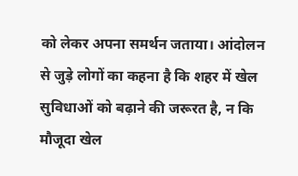को लेकर अपना समर्थन जताया। आंदोलन से जुड़े लोगों का कहना है कि शहर में खेल सुविधाओं को बढ़ाने की जरूरत है, न कि मौजूदा खेल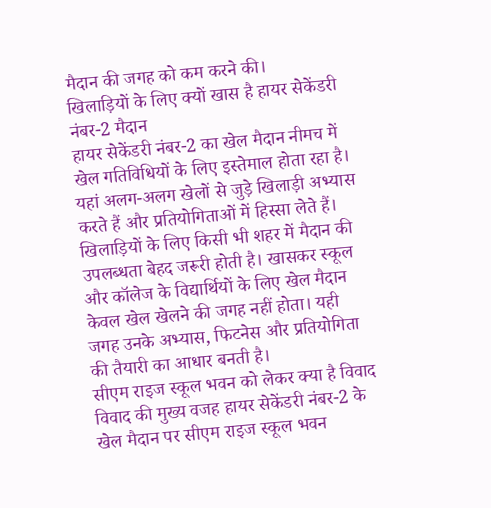मैदान की जगह को कम करने की।
खिलाड़ियों के लिए क्यों खास है हायर सेकेंडरी नंबर-2 मैदान
हायर सेकेंडरी नंबर-2 का खेल मैदान नीमच में खेल गतिविधियों के लिए इस्तेमाल होता रहा है। यहां अलग-अलग खेलों से जुड़े खिलाड़ी अभ्यास करते हैं और प्रतियोगिताओं में हिस्सा लेते हैं।
खिलाड़ियों के लिए किसी भी शहर में मैदान की उपलब्धता बेहद जरूरी होती है। खासकर स्कूल और कॉलेज के विद्यार्थियों के लिए खेल मैदान केवल खेल खेलने की जगह नहीं होता। यही जगह उनके अभ्यास, फिटनेस और प्रतियोगिता की तैयारी का आधार बनती है।
सीएम राइज स्कूल भवन को लेकर क्या है विवाद
विवाद की मुख्य वजह हायर सेकेंडरी नंबर-2 के खेल मैदान पर सीएम राइज स्कूल भवन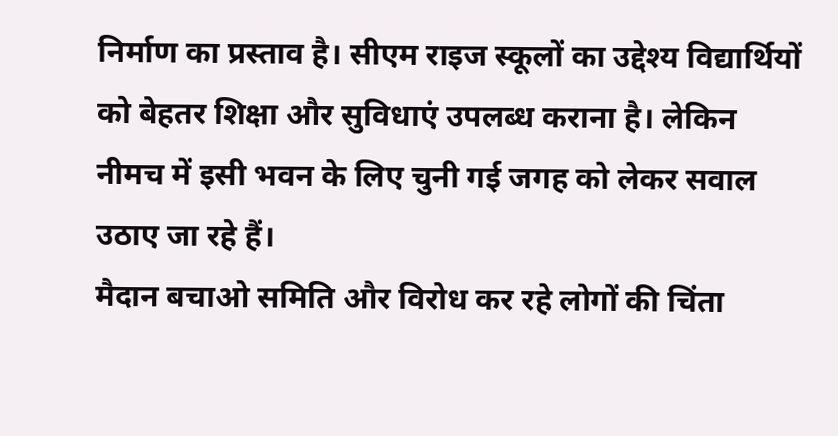निर्माण का प्रस्ताव है। सीएम राइज स्कूलों का उद्देश्य विद्यार्थियों को बेहतर शिक्षा और सुविधाएं उपलब्ध कराना है। लेकिन नीमच में इसी भवन के लिए चुनी गई जगह को लेकर सवाल उठाए जा रहे हैं।
मैदान बचाओ समिति और विरोध कर रहे लोगों की चिंता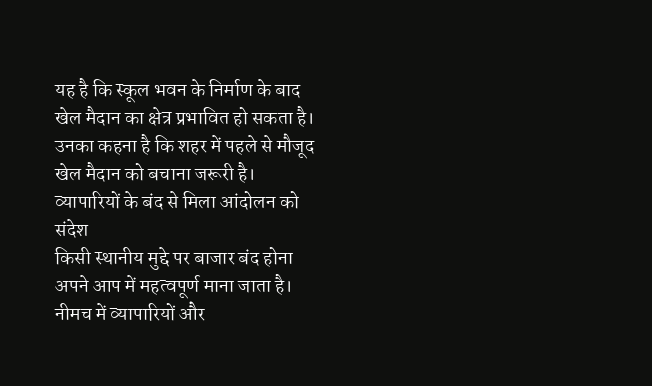यह है कि स्कूल भवन के निर्माण के बाद खेल मैदान का क्षेत्र प्रभावित हो सकता है। उनका कहना है कि शहर में पहले से मौजूद खेल मैदान को बचाना जरूरी है।
व्यापारियों के बंद से मिला आंदोलन को संदेश
किसी स्थानीय मुद्दे पर बाजार बंद होना अपने आप में महत्वपूर्ण माना जाता है। नीमच में व्यापारियों और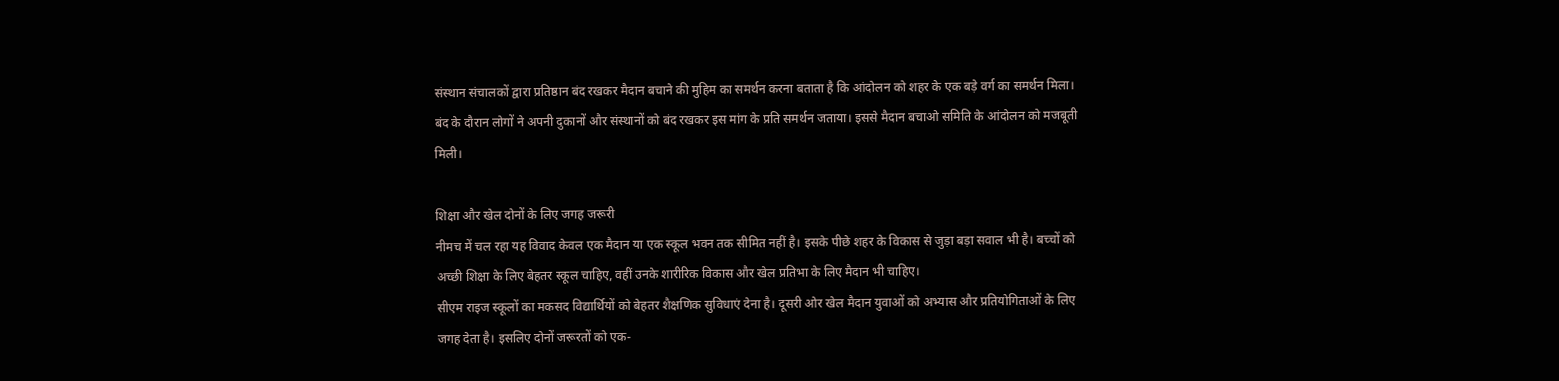संस्थान संचालकों द्वारा प्रतिष्ठान बंद रखकर मैदान बचाने की मुहिम का समर्थन करना बताता है कि आंदोलन को शहर के एक बड़े वर्ग का समर्थन मिला। बंद के दौरान लोगों ने अपनी दुकानों और संस्थानों को बंद रखकर इस मांग के प्रति समर्थन जताया। इससे मैदान बचाओ समिति के आंदोलन को मजबूती मिली।

शिक्षा और खेल दोनों के लिए जगह जरूरी
नीमच में चल रहा यह विवाद केवल एक मैदान या एक स्कूल भवन तक सीमित नहीं है। इसके पीछे शहर के विकास से जुड़ा बड़ा सवाल भी है। बच्चों को अच्छी शिक्षा के लिए बेहतर स्कूल चाहिए, वहीं उनके शारीरिक विकास और खेल प्रतिभा के लिए मैदान भी चाहिए।
सीएम राइज स्कूलों का मकसद विद्यार्थियों को बेहतर शैक्षणिक सुविधाएं देना है। दूसरी ओर खेल मैदान युवाओं को अभ्यास और प्रतियोगिताओं के लिए जगह देता है। इसलिए दोनों जरूरतों को एक-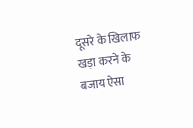दूसरे के खिलाफ खड़ा करने के बजाय ऐसा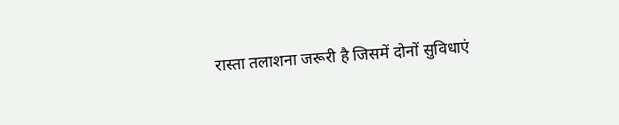रास्ता तलाशना जरूरी है जिसमें दोनों सुविधाएं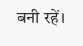बनी रहें।